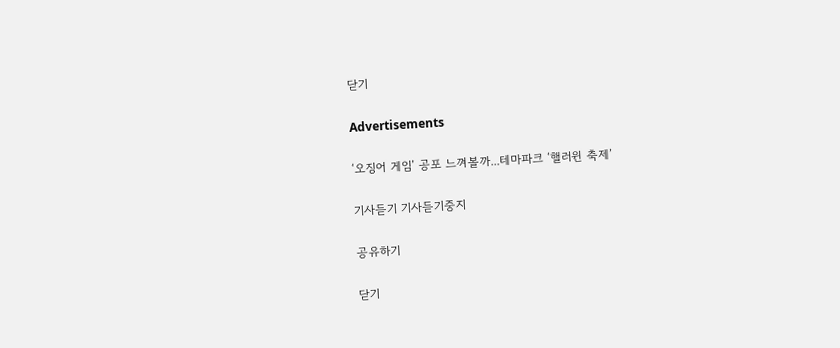닫기

Advertisements

‘오징어 게임’ 공포 느껴볼까...테마파크 ‘핼러윈 축제’

기사듣기 기사듣기중지

공유하기

닫기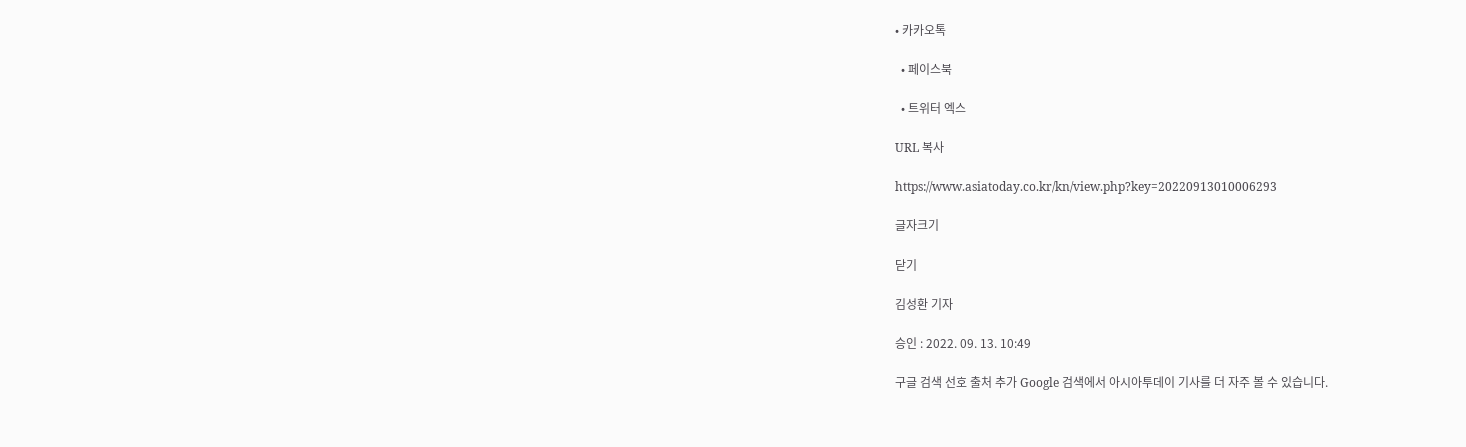• 카카오톡

  • 페이스북

  • 트위터 엑스

URL 복사

https://www.asiatoday.co.kr/kn/view.php?key=20220913010006293

글자크기

닫기

김성환 기자

승인 : 2022. 09. 13. 10:49

구글 검색 선호 출처 추가 Google 검색에서 아시아투데이 기사를 더 자주 볼 수 있습니다.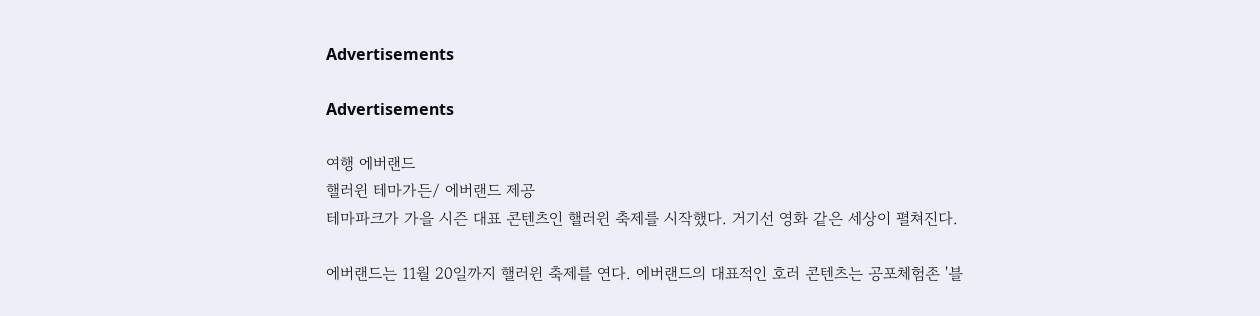Advertisements

Advertisements

여행 에버랜드
핼러윈 테마가든/ 에버랜드 제공
테마파크가 가을 시즌 대표 콘텐츠인 핼러윈 축제를 시작했다. 거기선 영화 같은 세상이 펼쳐진다.

에버랜드는 11월 20일까지 핼러윈 축제를 연다. 에버랜드의 대표적인 호러 콘텐츠는 공포체험존 '블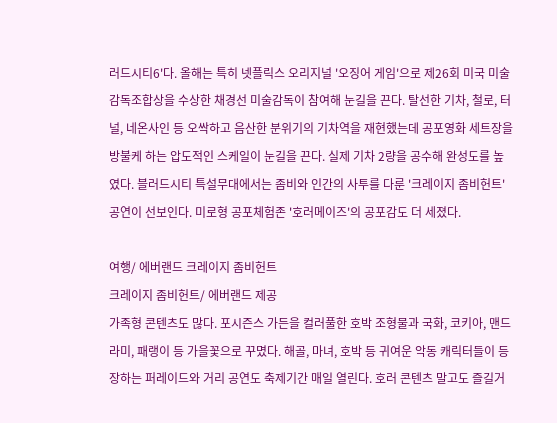러드시티6'다. 올해는 특히 넷플릭스 오리지널 '오징어 게임'으로 제26회 미국 미술감독조합상을 수상한 채경선 미술감독이 참여해 눈길을 끈다. 탈선한 기차, 철로, 터널, 네온사인 등 오싹하고 음산한 분위기의 기차역을 재현했는데 공포영화 세트장을 방불케 하는 압도적인 스케일이 눈길을 끈다. 실제 기차 2량을 공수해 완성도를 높였다. 블러드시티 특설무대에서는 좀비와 인간의 사투를 다룬 '크레이지 좀비헌트' 공연이 선보인다. 미로형 공포체험존 '호러메이즈'의 공포감도 더 세졌다.

여행/ 에버랜드 크레이지 좀비헌트
크레이지 좀비헌트/ 에버랜드 제공
가족형 콘텐츠도 많다. 포시즌스 가든을 컬러풀한 호박 조형물과 국화, 코키아, 맨드라미, 패랭이 등 가을꽃으로 꾸몄다. 해골, 마녀, 호박 등 귀여운 악동 캐릭터들이 등장하는 퍼레이드와 거리 공연도 축제기간 매일 열린다. 호러 콘텐츠 말고도 즐길거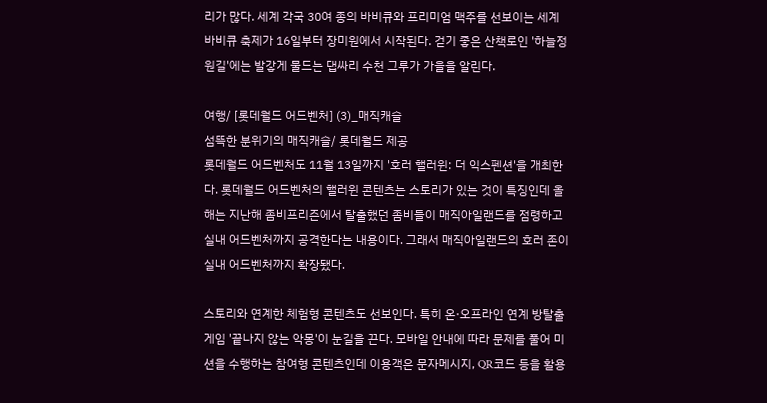리가 많다. 세계 각국 30여 종의 바비큐와 프리미엄 맥주를 선보이는 세계 바비큐 축제가 16일부터 장미원에서 시작된다. 걷기 좋은 산책로인 '하늘정원길'에는 발갛게 물드는 댑싸리 수천 그루가 가을을 알린다.

여행/ [롯데월드 어드벤처] (3)_매직캐슬
섬뜩한 분위기의 매직캐슬/ 롯데월드 제공
롯데월드 어드벤처도 11월 13일까지 '호러 핼러윈: 더 익스펜션'을 개최한다. 롯데월드 어드벤처의 핼러윈 콘텐츠는 스토리가 있는 것이 특징인데 올해는 지난해 좀비프리즌에서 탈출했던 좀비들이 매직아일랜드를 점령하고 실내 어드벤처까지 공격한다는 내용이다. 그래서 매직아일랜드의 호러 존이 실내 어드벤처까지 확장됐다.

스토리와 연계한 체험형 콘텐츠도 선보인다. 특히 온·오프라인 연계 방탈출 게임 '끝나지 않는 악몽'이 눈길을 끈다. 모바일 안내에 따라 문제를 풀어 미션을 수행하는 참여형 콘텐츠인데 이용객은 문자메시지, QR코드 등을 활용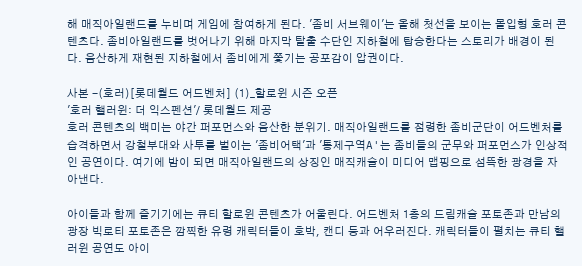해 매직아일랜드를 누비며 게임에 참여하게 된다. '좀비 서브웨이'는 올해 첫선을 보이는 몰입형 호러 콘텐츠다. 좀비아일랜드를 벗어나기 위해 마지막 탈출 수단인 지하철에 탑승한다는 스토리가 배경이 된다. 음산하게 재현된 지하철에서 좀비에게 쫓기는 공포감이 압권이다.

사본 -(호러)[롯데월드 어드벤처] (1)_할로윈 시즌 오픈
'호러 핼러윈: 더 익스펜션'/ 롯데월드 제공
호러 콘텐츠의 백미는 야간 퍼포먼스와 음산한 분위기. 매직아일랜드를 점령한 좀비군단이 어드벤처를 습격하면서 강철부대와 사투를 벌이는 '좀비어택'과 '통제구역A'는 좀비들의 군무와 퍼포먼스가 인상적인 공연이다. 여기에 밤이 되면 매직아일랜드의 상징인 매직캐슬이 미디어 맵핑으로 섬뜩한 광경을 자아낸다.

아이들과 함께 즐기기에는 큐티 할로윈 콘텐츠가 어울린다. 어드벤처 1층의 드림캐슬 포토존과 만남의 광장 빅로티 포토존은 깜찍한 유령 캐릭터들이 호박, 캔디 등과 어우러진다. 캐릭터들이 펼치는 큐티 핼러윈 공연도 아이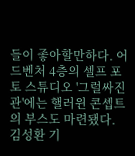들이 좋아할만하다. 어드벤처 4층의 셀프 포토 스튜디오 '그럴싸진관'에는 핼러윈 콘셉트의 부스도 마련됐다.
김성환 기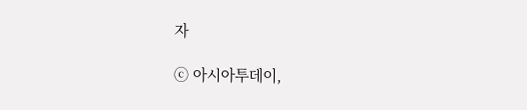자

ⓒ 아시아투데이,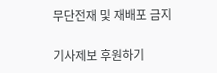무단전재 및 재배포 금지

기사제보 후원하기